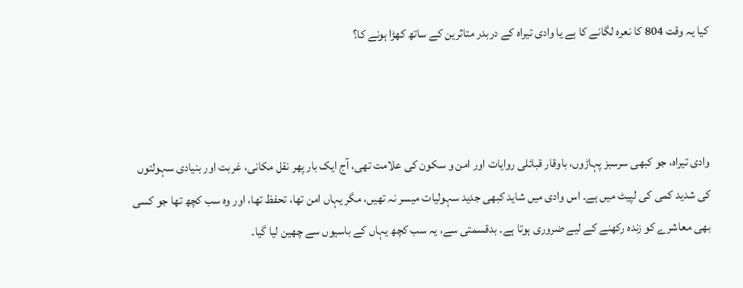کیا یہ وقت 804 کا نعرہ لگانے کا ہے یا وادی تیراہ کے دربدر متاثرین کے ساتھ کھڑا ہونے کا؟



وادی تیراہ، جو کبھی سرسبز پہاڑوں، باوقار قبائلی روایات اور امن و سکون کی علامت تھی، آج ایک بار پھر نقل مکانی، غربت اور بنیادی سہولتوں کی شدید کمی کی لپیٹ میں ہے۔ اس وادی میں شاید کبھی جدید سہولیات میسر نہ تھیں، مگر یہاں امن تھا، تحفظ تھا، اور وہ سب کچھ تھا جو کسی بھی معاشرے کو زندہ رکھنے کے لیے ضروری ہوتا ہے۔ بدقسمتی سے، یہ سب کچھ یہاں کے باسیوں سے چھین لیا گیا۔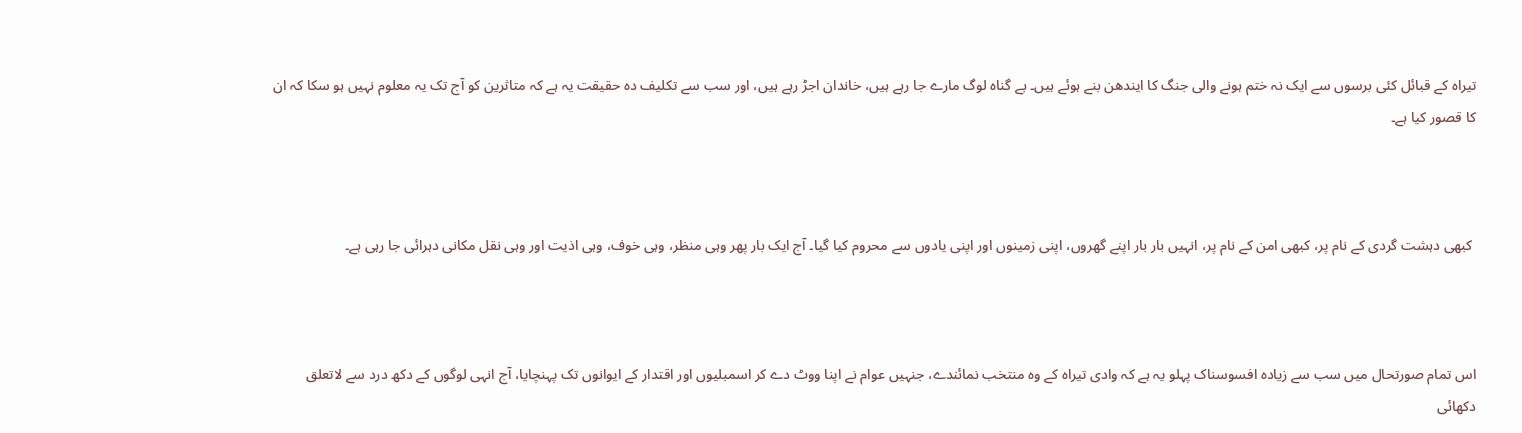تیراہ کے قبائل کئی برسوں سے ایک نہ ختم ہونے والی جنگ کا ایندھن بنے ہوئے ہیں۔ بے گناہ لوگ مارے جا رہے ہیں، خاندان اجڑ رہے ہیں، اور سب سے تکلیف دہ حقیقت یہ ہے کہ متاثرین کو آج تک یہ معلوم نہیں ہو سکا کہ ان کا قصور کیا ہے۔



 کبھی دہشت گردی کے نام پر، کبھی امن کے نام پر، انہیں بار بار اپنے گھروں، اپنی زمینوں اور اپنی یادوں سے محروم کیا گیا۔ آج ایک بار پھر وہی منظر، وہی خوف، وہی اذیت اور وہی نقل مکانی دہرائی جا رہی ہے۔



اس تمام صورتحال میں سب سے زیادہ افسوسناک پہلو یہ ہے کہ وادی تیراہ کے وہ منتخب نمائندے، جنہیں عوام نے اپنا ووٹ دے کر اسمبلیوں اور اقتدار کے ایوانوں تک پہنچایا، آج انہی لوگوں کے دکھ درد سے لاتعلق دکھائی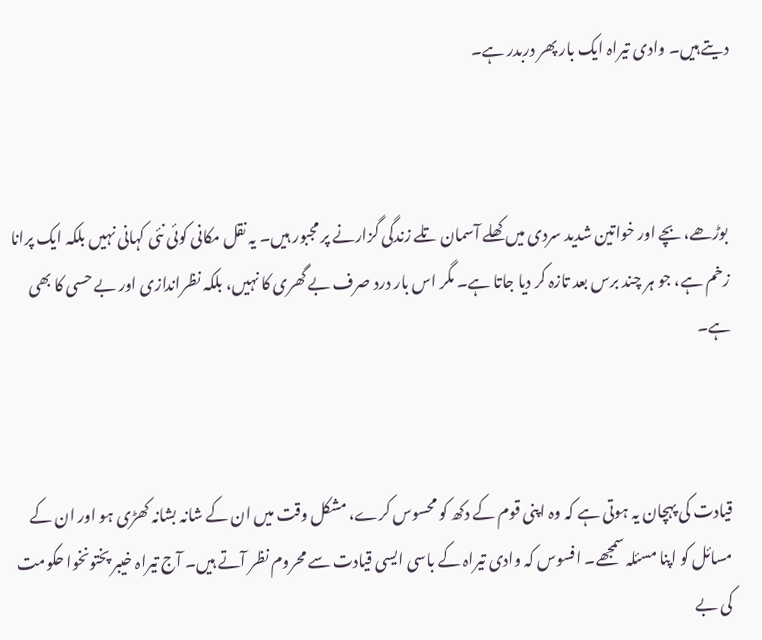دیتے ہیں۔ وادی تیراہ ایک بار پھر دربدر ہے۔



 بوڑھے، بچے اور خواتین شدید سردی میں کھلے آسمان تلے زندگی گزارنے پر مجبور ہیں۔ یہ نقل مکانی کوئی نئی کہانی نہیں بلکہ ایک پرانا زخم ہے، جو ہر چند برس بعد تازہ کر دیا جاتا ہے۔ مگر اس بار درد صرف بے گھری کا نہیں، بلکہ نظراندازی اور بے حسی کا بھی ہے۔



قیادت کی پہچان یہ ہوتی ہے کہ وہ اپنی قوم کے دکھ کو محسوس کرے، مشکل وقت میں ان کے شانہ بشانہ کھڑی ہو اور ان کے مسائل کو اپنا مسئلہ سمجھے۔ افسوس کہ وادی تیراہ کے باسی ایسی قیادت سے محروم نظر آتے ہیں۔ آج تیراہ خیبر پختونخوا حکومت کی بے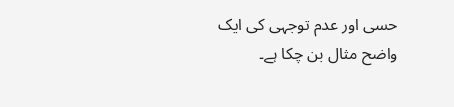حسی اور عدم توجہی کی ایک واضح مثال بن چکا ہے۔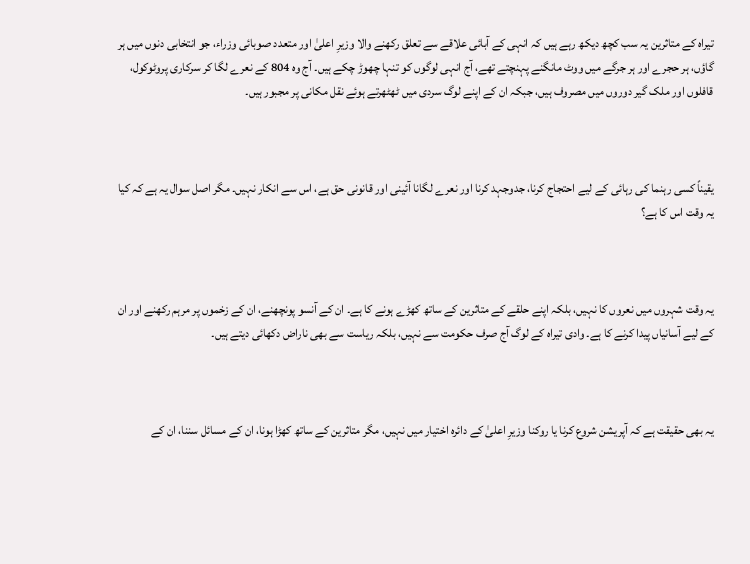تیراہ کے متاثرین یہ سب کچھ دیکھ رہے ہیں کہ انہی کے آبائی علاقے سے تعلق رکھنے والا وزیرِ اعلیٰ اور متعدد صوبائی وزراء، جو انتخابی دنوں میں ہر گاؤں، ہر حجرے اور ہر جرگے میں ووٹ مانگنے پہنچتے تھے، آج انہی لوگوں کو تنہا چھوڑ چکے ہیں۔ آج وہ 804 کے نعرے لگا کر سرکاری پروٹوکول، قافلوں اور ملک گیر دوروں میں مصروف ہیں، جبکہ ان کے اپنے لوگ سردی میں ٹھٹھرتے ہوئے نقل مکانی پر مجبور ہیں۔



یقیناً کسی رہنما کی رہائی کے لیے احتجاج کرنا، جدوجہد کرنا اور نعرے لگانا آئینی اور قانونی حق ہے، اس سے انکار نہیں۔ مگر اصل سوال یہ ہے کہ کیا یہ وقت اس کا ہے؟



یہ وقت شہروں میں نعروں کا نہیں، بلکہ اپنے حلقے کے متاثرین کے ساتھ کھڑے ہونے کا ہے۔ ان کے آنسو پونچھنے، ان کے زخموں پر مرہم رکھنے اور ان کے لیے آسانیاں پیدا کرنے کا ہے۔ وادی تیراہ کے لوگ آج صرف حکومت سے نہیں، بلکہ ریاست سے بھی ناراض دکھائی دیتے ہیں۔



یہ بھی حقیقت ہے کہ آپریشن شروع کرنا یا روکنا وزیرِ اعلیٰ کے دائرہ اختیار میں نہیں، مگر متاثرین کے ساتھ کھڑا ہونا، ان کے مسائل سننا، ان کے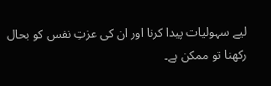لیے سہولیات پیدا کرنا اور ان کی عزتِ نفس کو بحال رکھنا تو ممکن ہے۔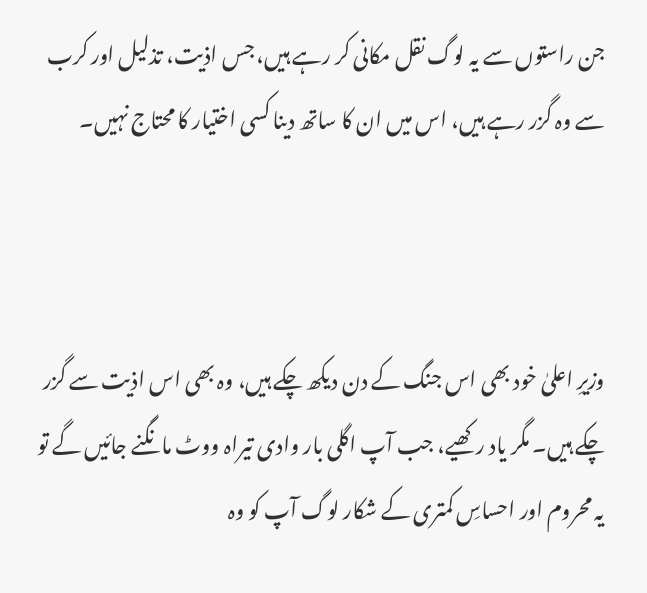جن راستوں سے یہ لوگ نقل مکانی کر رہے ہیں، جس اذیت، تذلیل اور کرب سے وہ گزر رہے ہیں، اس میں ان کا ساتھ دینا کسی اختیار کا محتاج نہیں۔



وزیرِ اعلیٰ خود بھی اس جنگ کے دن دیکھ چکے ہیں، وہ بھی اس اذیت سے گزر چکے ہیں۔ مگر یاد رکھیے، جب آپ اگلی بار وادی تیراہ ووٹ مانگنے جائیں گے تو یہ محروم اور احساسِ کمتری کے شکار لوگ آپ کو وہ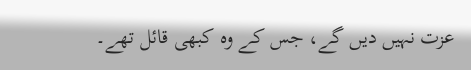عزت نہیں دیں گے، جس کے وہ کبھی قائل تھے۔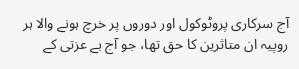آج سرکاری پروٹوکول اور دوروں پر خرچ ہونے والا ہر روپیہ ان متاثرین کا حق تھا، جو آج بے عزتی کے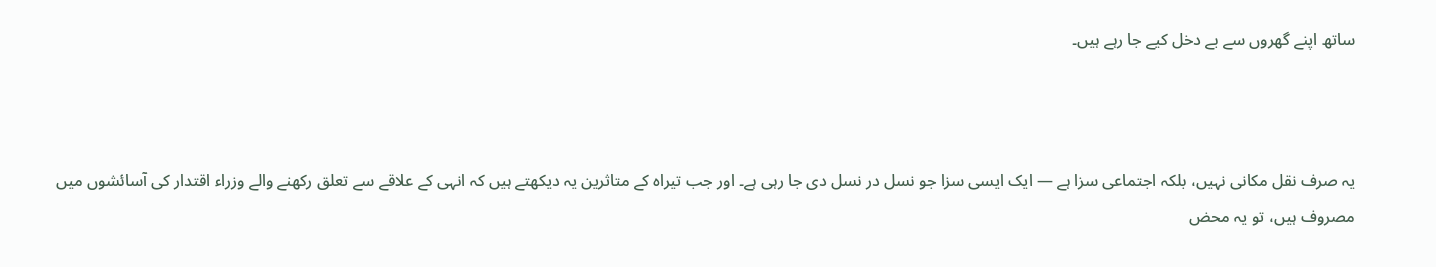ساتھ اپنے گھروں سے بے دخل کیے جا رہے ہیں۔



یہ صرف نقل مکانی نہیں، بلکہ اجتماعی سزا ہے — ایک ایسی سزا جو نسل در نسل دی جا رہی ہے۔ اور جب تیراہ کے متاثرین یہ دیکھتے ہیں کہ انہی کے علاقے سے تعلق رکھنے والے وزراء اقتدار کی آسائشوں میں مصروف ہیں، تو یہ محض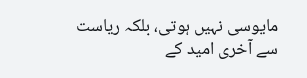مایوسی نہیں ہوتی، بلکہ ریاست سے آخری امید کے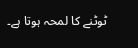ٹوٹنے کا لمحہ ہوتا ہے۔